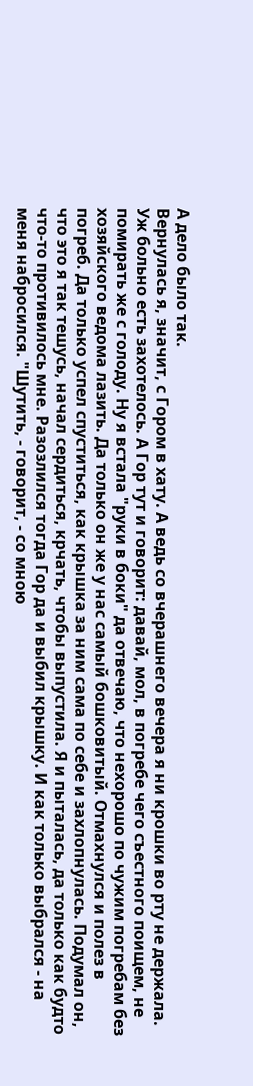А дело было так.
Вернулась я, значит, с Гором в хату. А ведь со вчерашнего вечера я ни крошки во рту не держала. Уж больно есть захотелось. А Гор тут и говорит: давай, мол, в погребе чего съестного поищем, не помирать же с голоду. Ну я встала "руки в боки" да отвечаю, что нехорошо по чужим погребам без хозяйского ведома лазить. Да только он же у нас самый бошковитый. Отмахнулся и полез в погреб. Да только успел спуститься, как крышка за ним сама по себе и захлопнулась. Подумал он, что это я так тешусь, начал сердиться, крчать, чтобы выпустила. Я и пыталась, да только как будто что-то противилось мне. Разозлился тогда Гор да и выбил крышку. И как только выбрался - на меня набросился. "Шутить, - говорит, - со мною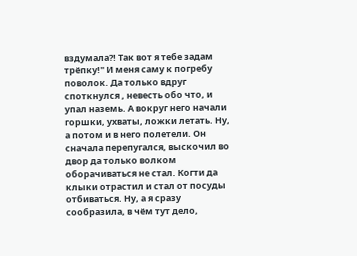вздумала?! Так вот я тебе задам трёпку!" И меня саму к погребу поволок. Да только вдруг споткнулся , невесть обо что, и упал наземь. А вокруг него начали горшки, ухваты, ложки летать. Ну, а потом и в него полетели. Он сначала перепугался, выскочил во двор да только волком оборачиваться не стал. Когти да клыки отрастил и стал от посуды отбиваться. Ну, а я сразу сообразила, в чём тут дело,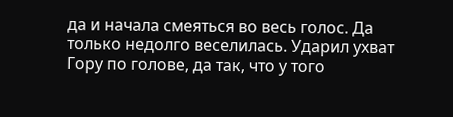да и начала смеяться во весь голос. Да только недолго веселилась. Ударил ухват Гору по голове, да так, что у того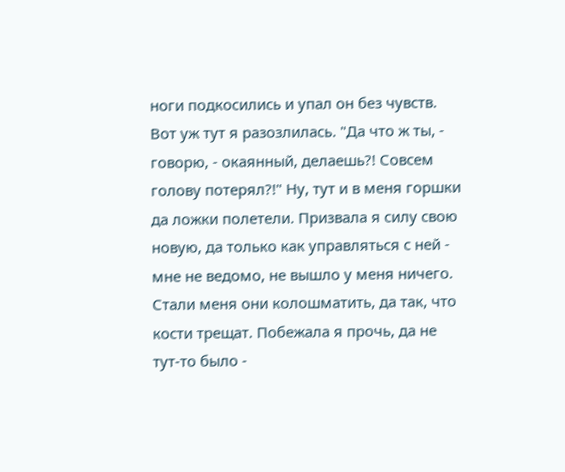ноги подкосились и упал он без чувств. Вот уж тут я разозлилась. "Да что ж ты, - говорю, - окаянный, делаешь?! Совсем голову потерял?!" Ну, тут и в меня горшки да ложки полетели. Призвала я силу свою новую, да только как управляться с ней - мне не ведомо, не вышло у меня ничего. Стали меня они колошматить, да так, что кости трещат. Побежала я прочь, да не тут-то было -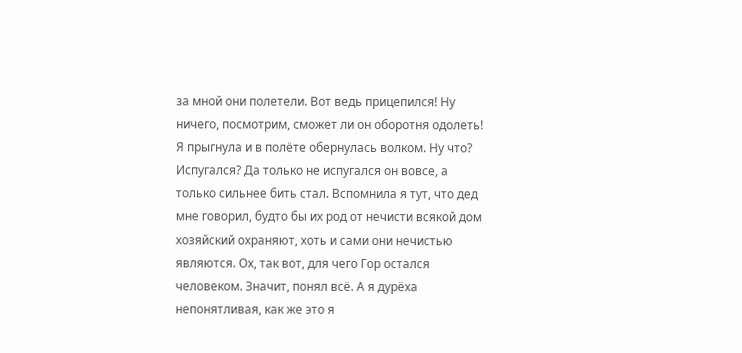за мной они полетели. Вот ведь прицепился! Ну ничего, посмотрим, сможет ли он оборотня одолеть! Я прыгнула и в полёте обернулась волком. Ну что? Испугался? Да только не испугался он вовсе, а только сильнее бить стал. Вспомнила я тут, что дед мне говорил, будто бы их род от нечисти всякой дом хозяйский охраняют, хоть и сами они нечистью являются. Ох, так вот, для чего Гор остался человеком. Значит, понял всё. А я дурёха непонятливая, как же это я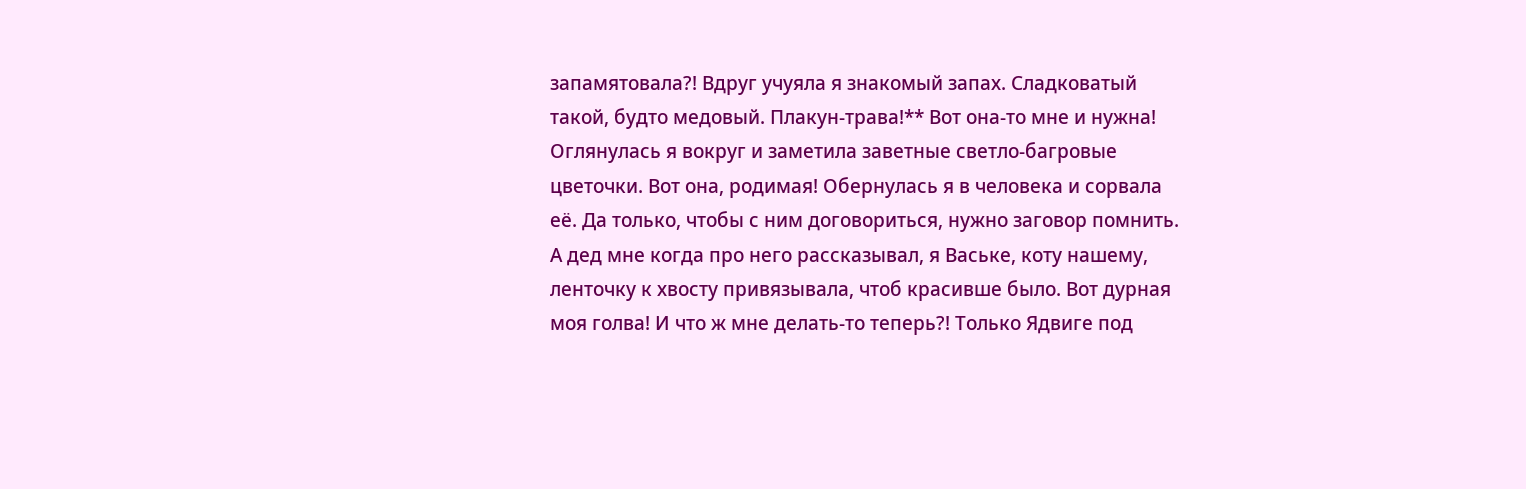запамятовала?! Вдруг учуяла я знакомый запах. Сладковатый такой, будто медовый. Плакун-трава!** Вот она-то мне и нужна! Оглянулась я вокруг и заметила заветные светло-багровые цветочки. Вот она, родимая! Обернулась я в человека и сорвала её. Да только, чтобы с ним договориться, нужно заговор помнить. А дед мне когда про него рассказывал, я Ваське, коту нашему, ленточку к хвосту привязывала, чтоб красивше было. Вот дурная моя голва! И что ж мне делать-то теперь?! Только Ядвиге под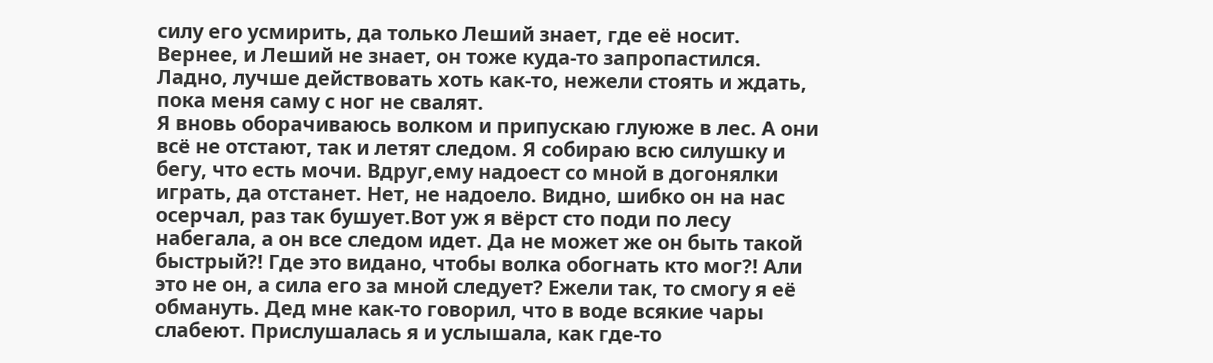силу его усмирить, да только Леший знает, где её носит. Вернее, и Леший не знает, он тоже куда-то запропастился. Ладно, лучше действовать хоть как-то, нежели стоять и ждать, пока меня саму с ног не свалят.
Я вновь оборачиваюсь волком и припускаю глуюже в лес. А они всё не отстают, так и летят следом. Я собираю всю силушку и бегу, что есть мочи. Вдруг,ему надоест со мной в догонялки играть, да отстанет. Нет, не надоело. Видно, шибко он на нас осерчал, раз так бушует.Вот уж я вёрст сто поди по лесу набегала, а он все следом идет. Да не может же он быть такой быстрый?! Где это видано, чтобы волка обогнать кто мог?! Али это не он, а сила его за мной следует? Ежели так, то смогу я её обмануть. Дед мне как-то говорил, что в воде всякие чары слабеют. Прислушалась я и услышала, как где-то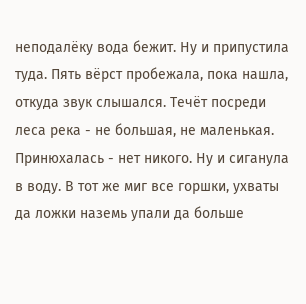неподалёку вода бежит. Ну и припустила туда. Пять вёрст пробежала, пока нашла, откуда звук слышался. Течёт посреди леса река - не большая, не маленькая. Принюхалась - нет никого. Ну и сиганула в воду. В тот же миг все горшки, ухваты да ложки наземь упали да больше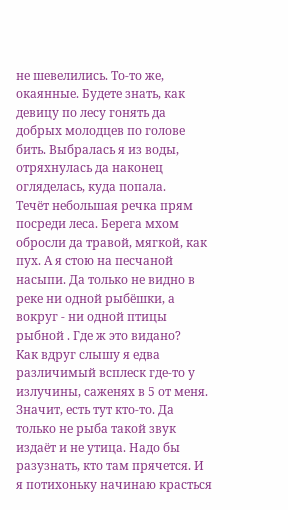не шевелились. То-то же, окаянные. Будете знать, как девицу по лесу гонять да добрых молодцев по голове бить. Выбралась я из воды, отряхнулась да наконец огляделась, куда попала.
Течёт небольшая речка прям посреди леса. Берега мхом обросли да травой, мягкой, как пух. А я стою на песчаной насыпи. Да только не видно в реке ни одной рыбёшки, а вокруг - ни одной птицы рыбной . Где ж это видано?
Как вдруг слышу я едва различимый всплеск где-то у излучины, саженях в 5 от меня. Значит, есть тут кто-то. Да только не рыба такой звук издаёт и не утица. Надо бы разузнать, кто там прячется. И я потихоньку начинаю красться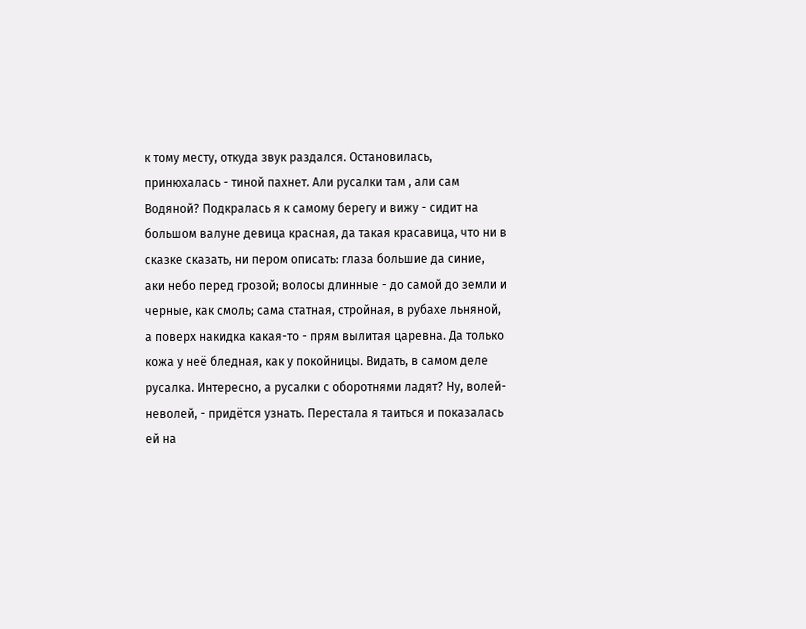к тому месту, откуда звук раздался. Остановилась, принюхалась - тиной пахнет. Али русалки там , али сам Водяной? Подкралась я к самому берегу и вижу - сидит на большом валуне девица красная, да такая красавица, что ни в сказке сказать, ни пером описать: глаза большие да синие, аки небо перед грозой; волосы длинные - до самой до земли и черные, как смоль; сама статная, стройная, в рубахе льняной, а поверх накидка какая-то - прям вылитая царевна. Да только кожа у неё бледная, как у покойницы. Видать, в самом деле русалка. Интересно, а русалки с оборотнями ладят? Ну, волей-неволей, - придётся узнать. Перестала я таиться и показалась ей на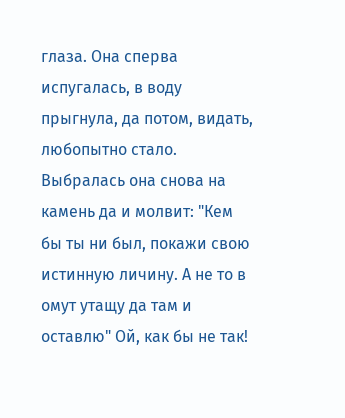глаза. Она сперва испугалась, в воду прыгнула, да потом, видать, любопытно стало. Выбралась она снова на камень да и молвит: "Кем бы ты ни был, покажи свою истинную личину. А не то в омут утащу да там и оставлю" Ой, как бы не так!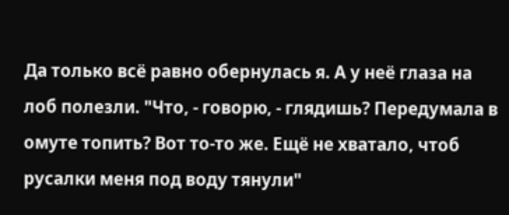Да только всё равно обернулась я. А у неё глаза на лоб полезли. "Что, - говорю, - глядишь? Передумала в омуте топить? Вот то-то же. Ещё не хватало, чтоб русалки меня под воду тянули"